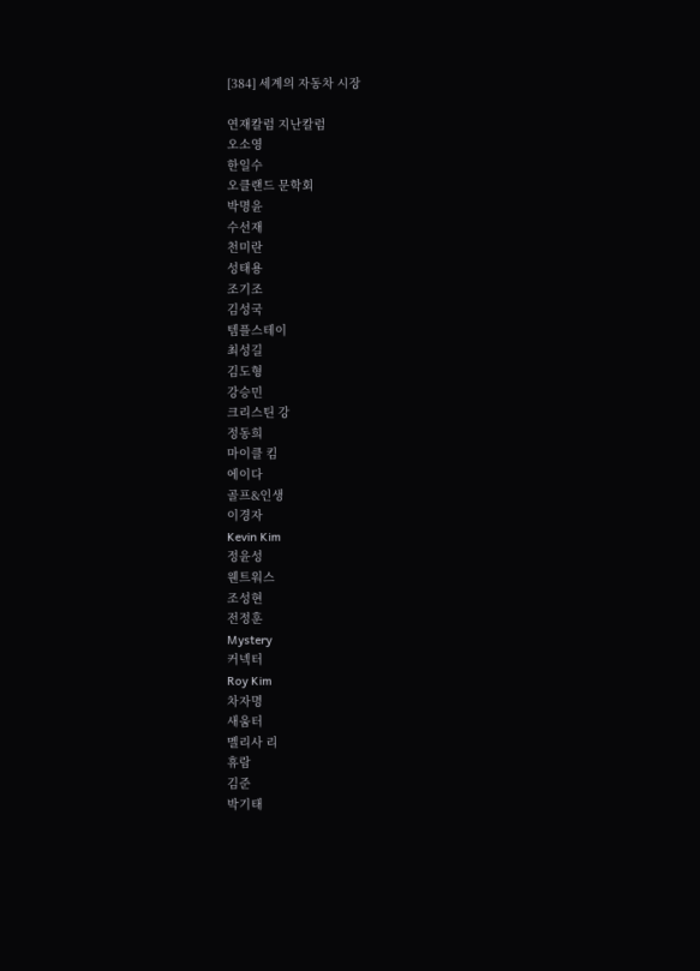[384] 세계의 자동차 시장

연재칼럼 지난칼럼
오소영
한일수
오클랜드 문학회
박명윤
수선재
천미란
성태용
조기조
김성국
템플스테이
최성길
김도형
강승민
크리스틴 강
정동희
마이클 킴
에이다
골프&인생
이경자
Kevin Kim
정윤성
웬트워스
조성현
전정훈
Mystery
커넥터
Roy Kim
차자명
새움터
멜리사 리
휴람
김준
박기태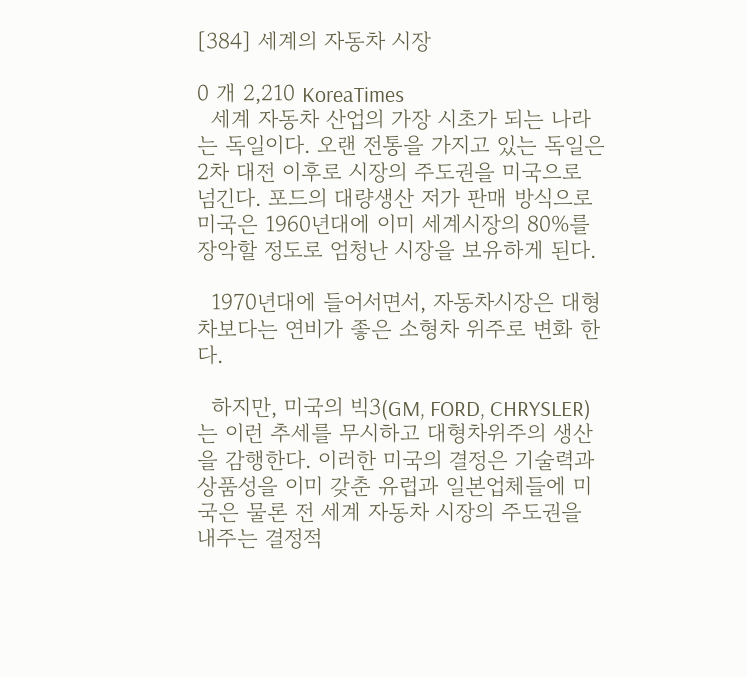[384] 세계의 자동차 시장

0 개 2,210 KoreaTimes
  세계 자동차 산업의 가장 시초가 되는 나라는 독일이다. 오랜 전통을 가지고 있는 독일은 2차 대전 이후로 시장의 주도권을 미국으로 넘긴다. 포드의 대량생산 저가 판매 방식으로 미국은 1960년대에 이미 세계시장의 80%를 장악할 정도로 엄청난 시장을 보유하게 된다.

  1970년대에 들어서면서, 자동차시장은 대형차보다는 연비가 좋은 소형차 위주로 변화 한다.

  하지만, 미국의 빅3(GM, FORD, CHRYSLER)는 이런 추세를 무시하고 대형차위주의 생산을 감행한다. 이러한 미국의 결정은 기술력과 상품성을 이미 갖춘 유럽과 일본업체들에 미국은 물론 전 세계 자동차 시장의 주도권을 내주는 결정적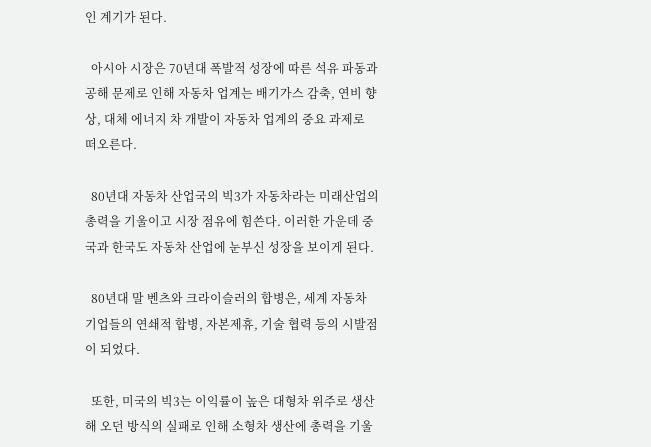인 계기가 된다.

  아시아 시장은 70년대 폭발적 성장에 따른 석유 파동과 공해 문제로 인해 자동차 업계는 배기가스 감축, 연비 향상, 대체 에너지 차 개발이 자동차 업계의 중요 과제로 떠오른다.

  80년대 자동차 산업국의 빅3가 자동차라는 미래산업의 총력을 기울이고 시장 점유에 힘쓴다. 이러한 가운데 중국과 한국도 자동차 산업에 눈부신 성장을 보이게 된다.

  80년대 말 벤츠와 크라이슬러의 합병은, 세계 자동차 기업들의 연쇄적 합병, 자본제휴, 기술 협력 등의 시발점이 되었다.

  또한, 미국의 빅3는 이익률이 높은 대형차 위주로 생산해 오던 방식의 실패로 인해 소형차 생산에 총력을 기울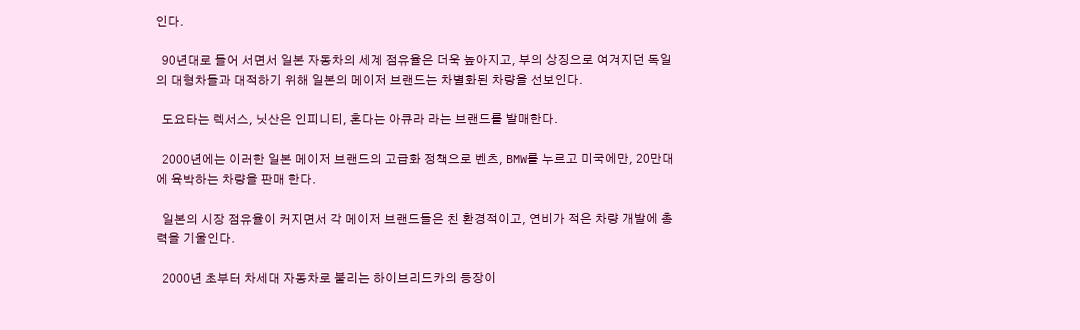인다.

  90년대로 들어 서면서 일본 자동차의 세계 점유율은 더욱 높아지고, 부의 상징으로 여겨지던 독일의 대형차들과 대적하기 위해 일본의 메이저 브랜드는 차별화된 차량을 선보인다.

  도요타는 렉서스, 닛산은 인피니티, 혼다는 아큐라 라는 브랜드를 발매한다.

  2000년에는 이러한 일본 메이저 브랜드의 고급화 정책으로 벤츠, BMW를 누르고 미국에만, 20만대에 육박하는 차량을 판매 한다.

  일본의 시장 점유율이 커지면서 각 메이저 브랜드들은 친 환경적이고, 연비가 적은 차량 개발에 총력을 기울인다.

  2000년 초부터 차세대 자동차로 불리는 하이브리드카의 등장이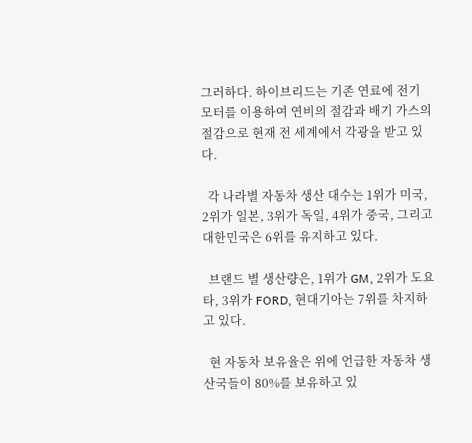그러하다. 하이브리드는 기존 연료에 전기 모터를 이용하여 연비의 절감과 배기 가스의 절감으로 현재 전 세계에서 각광을 받고 있다.

  각 나라별 자동차 생산 대수는 1위가 미국, 2위가 일본, 3위가 독일, 4위가 중국, 그리고 대한민국은 6위를 유지하고 있다.

  브랜드 별 생산량은, 1위가 GM, 2위가 도요타, 3위가 FORD, 현대기아는 7위를 차지하고 있다.

  현 자동차 보유율은 위에 언급한 자동차 생산국들이 80%를 보유하고 있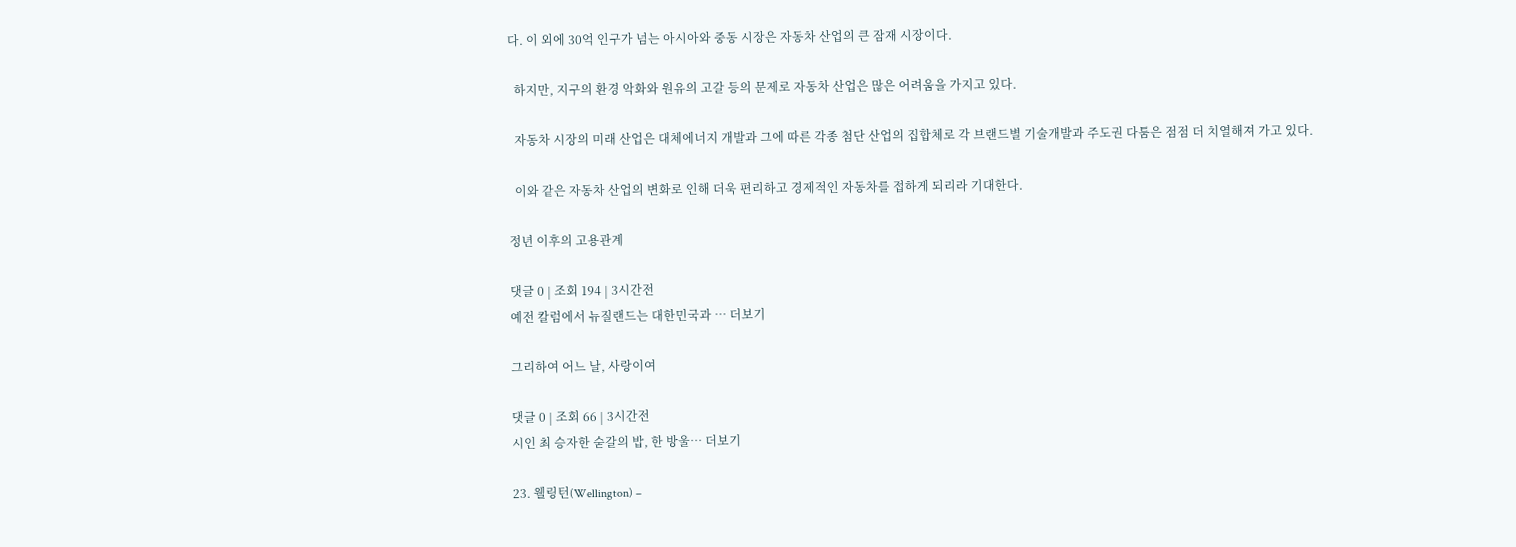다. 이 외에 30억 인구가 넘는 아시아와 중동 시장은 자동차 산업의 큰 잠재 시장이다.

  하지만, 지구의 환경 악화와 원유의 고갈 등의 문제로 자동차 산업은 많은 어려움을 가지고 있다.

  자동차 시장의 미래 산업은 대체에너지 개발과 그에 따른 각종 첨단 산업의 집합체로 각 브랜드별 기술개발과 주도권 다툼은 점점 더 치열해져 가고 있다.

  이와 같은 자동차 산업의 변화로 인해 더욱 편리하고 경제적인 자동차를 접하게 되리라 기대한다.

정년 이후의 고용관계

댓글 0 | 조회 194 | 3시간전
예전 칼럼에서 뉴질랜드는 대한민국과 … 더보기

그리하여 어느 날, 사랑이여

댓글 0 | 조회 66 | 3시간전
시인 최 승자한 숟갈의 밥, 한 방울… 더보기

23. 웰링턴(Wellington) –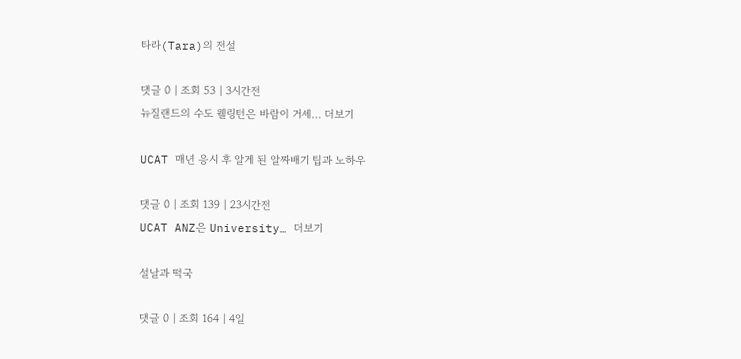타라(Tara)의 전설

댓글 0 | 조회 53 | 3시간전
뉴질랜드의 수도 웰링턴은 바람이 거세… 더보기

UCAT 매년 응시 후 알게 된 알짜배기 팁과 노하우

댓글 0 | 조회 139 | 23시간전
UCAT ANZ은 University… 더보기

설날과 떡국

댓글 0 | 조회 164 | 4일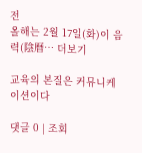전
올해는 2월 17일(화)이 음력(陰曆… 더보기

교육의 본질은 커뮤니케이션이다

댓글 0 | 조회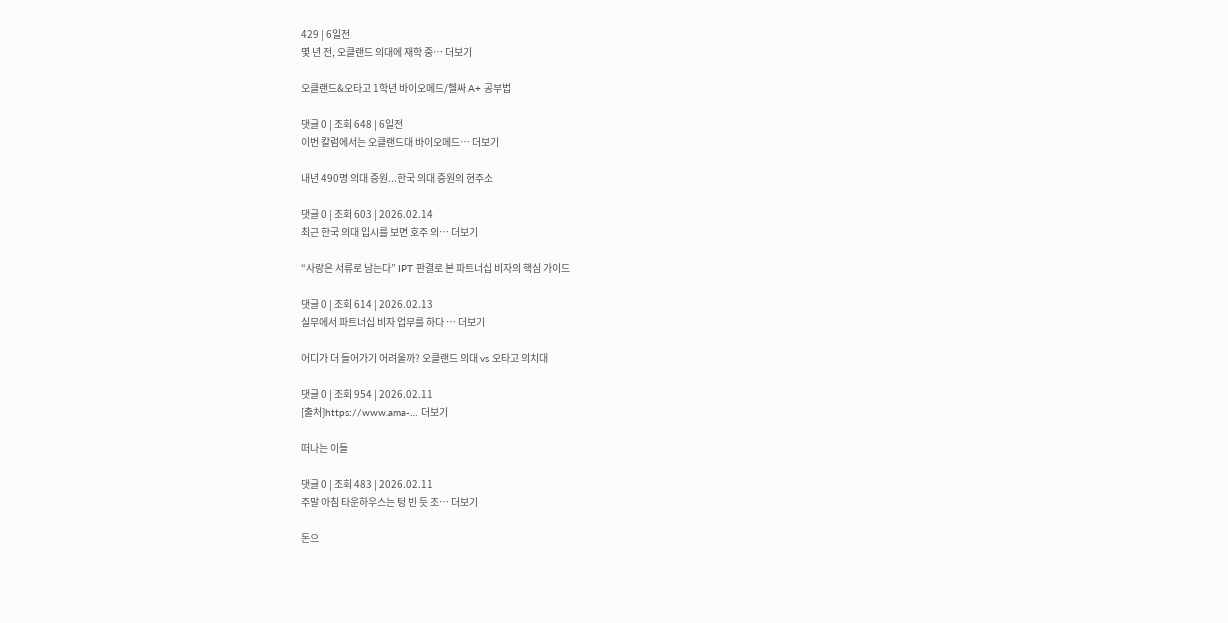429 | 6일전
몇 년 전, 오클랜드 의대에 재학 중… 더보기

오클랜드&오타고 1학년 바이오메드/헬싸 A+ 공부법

댓글 0 | 조회 648 | 6일전
이번 칼럼에서는 오클랜드대 바이오메드… 더보기

내년 490명 의대 증원...한국 의대 증원의 현주소

댓글 0 | 조회 603 | 2026.02.14
최근 한국 의대 입시를 보면 호주 의… 더보기

“사랑은 서류로 남는다” IPT 판결로 본 파트너십 비자의 핵심 가이드

댓글 0 | 조회 614 | 2026.02.13
실무에서 파트너십 비자 업무를 하다 … 더보기

어디가 더 들어가기 어려울까? 오클랜드 의대 vs 오타고 의치대

댓글 0 | 조회 954 | 2026.02.11
[출처]https://www.ama-… 더보기

떠나는 이들

댓글 0 | 조회 483 | 2026.02.11
주말 아침 타운하우스는 텅 빈 듯 조… 더보기

돈으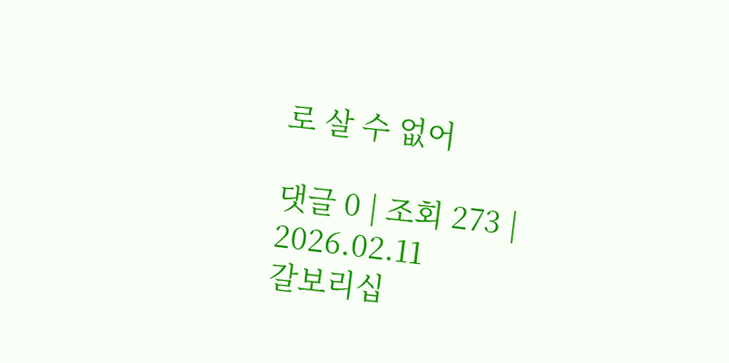로 살 수 없어

댓글 0 | 조회 273 | 2026.02.11
갈보리십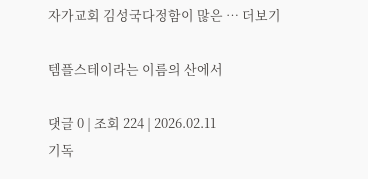자가교회 김성국다정함이 많은 … 더보기

템플스테이라는 이름의 산에서

댓글 0 | 조회 224 | 2026.02.11
기독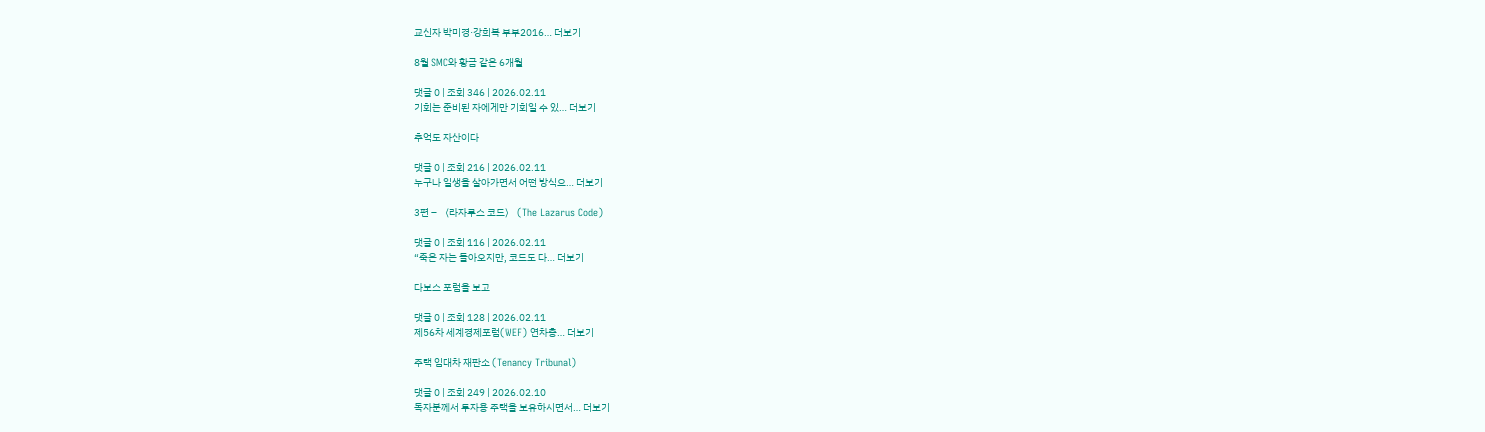교신자 박미경·강희복 부부2016… 더보기

8월 SMC와 황금 같은 6개월

댓글 0 | 조회 346 | 2026.02.11
기회는 준비된 자에게만 기회일 수 있… 더보기

추억도 자산이다

댓글 0 | 조회 216 | 2026.02.11
누구나 일생을 살아가면서 어떤 방식으… 더보기

3편 – 〈라자루스 코드〉 (The Lazarus Code)

댓글 0 | 조회 116 | 2026.02.11
“죽은 자는 돌아오지만, 코드도 다… 더보기

다보스 포럼을 보고

댓글 0 | 조회 128 | 2026.02.11
제56차 세계경제포럼(WEF) 연차총… 더보기

주택 임대차 재판소 (Tenancy Tribunal)

댓글 0 | 조회 249 | 2026.02.10
독자분께서 투자용 주택을 보유하시면서… 더보기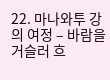22. 마나와투 강의 여정 – 바람을 거슬러 흐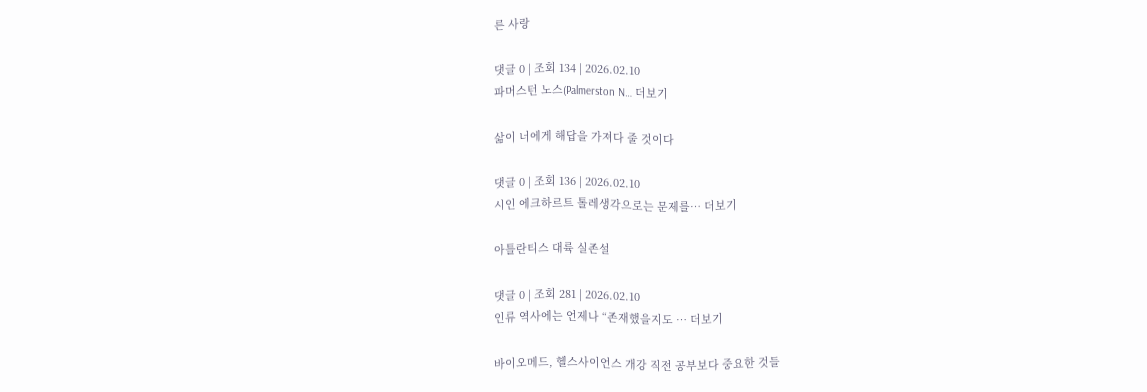른 사랑

댓글 0 | 조회 134 | 2026.02.10
파머스턴 노스(Palmerston N… 더보기

삶이 너에게 해답을 가져다 줄 것이다

댓글 0 | 조회 136 | 2026.02.10
시인 에크하르트 톨레생각으로는 문제를… 더보기

아틀란티스 대륙 실존설

댓글 0 | 조회 281 | 2026.02.10
인류 역사에는 언제나 “존재했을지도 … 더보기

바이오메드, 헬스사이언스 개강 직전 공부보다 중요한 것들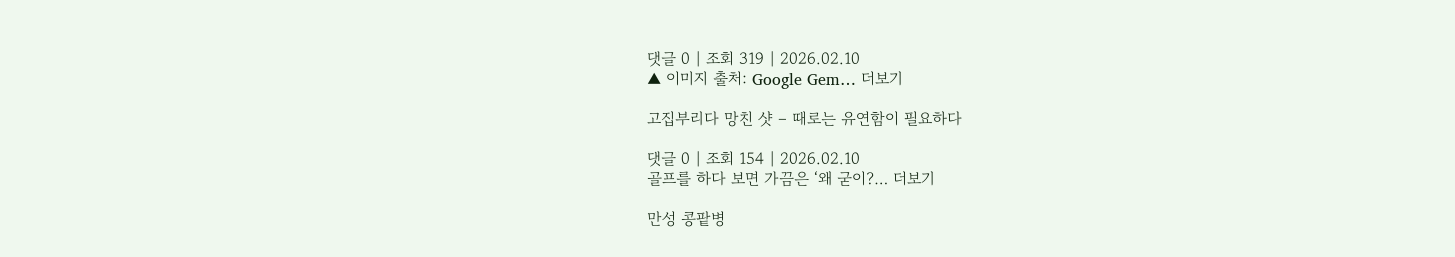댓글 0 | 조회 319 | 2026.02.10
▲ 이미지 출처: Google Gem… 더보기

고집부리다 망친 샷 – 때로는 유연함이 필요하다

댓글 0 | 조회 154 | 2026.02.10
골프를 하다 보면 가끔은 ‘왜 굳이?… 더보기

만성 콩팥병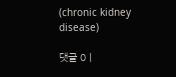(chronic kidney disease)

댓글 0 |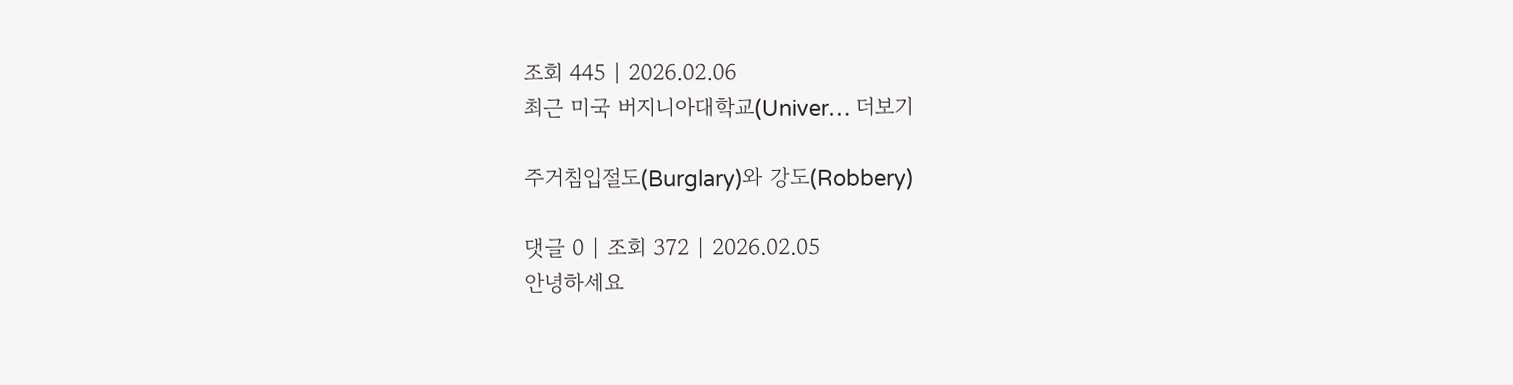조회 445 | 2026.02.06
최근 미국 버지니아대학교(Univer… 더보기

주거침입절도(Burglary)와 강도(Robbery)

댓글 0 | 조회 372 | 2026.02.05
안녕하세요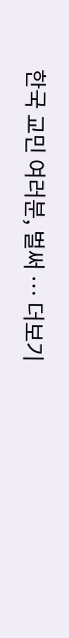한국 교민 여러분, 벌써 … 더보기